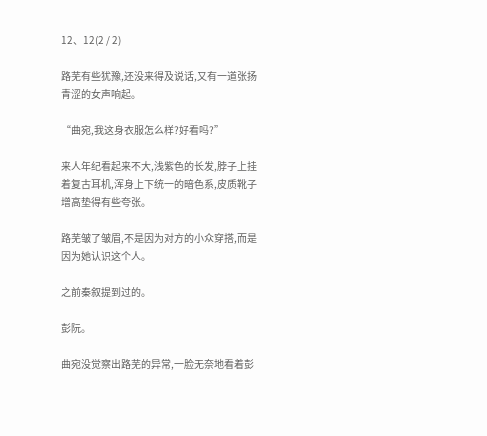12、12(2 / 2)

路芜有些犹豫,还没来得及说话,又有一道张扬青涩的女声响起。

“曲宛,我这身衣服怎么样?好看吗?”

来人年纪看起来不大,浅紫色的长发,脖子上挂着复古耳机,浑身上下统一的暗色系,皮质靴子增高垫得有些夸张。

路芜皱了皱眉,不是因为对方的小众穿搭,而是因为她认识这个人。

之前秦叙提到过的。

彭阮。

曲宛没觉察出路芜的异常,一脸无奈地看着彭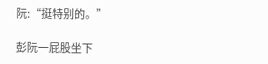阮:“挺特别的。”

彭阮一屁股坐下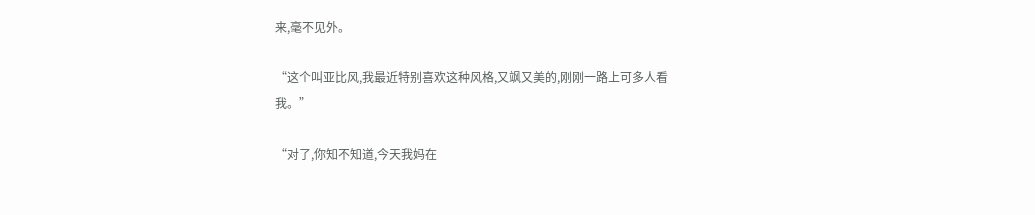来,毫不见外。

“这个叫亚比风,我最近特别喜欢这种风格,又飒又美的,刚刚一路上可多人看我。”

“对了,你知不知道,今天我妈在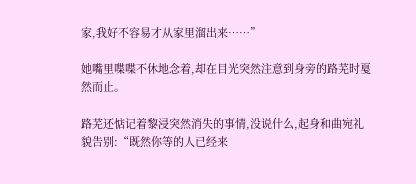家,我好不容易才从家里溜出来……”

她嘴里喋喋不休地念着,却在目光突然注意到身旁的路芜时戛然而止。

路芜还惦记着黎浸突然消失的事情,没说什么,起身和曲宛礼貌告别:“既然你等的人已经来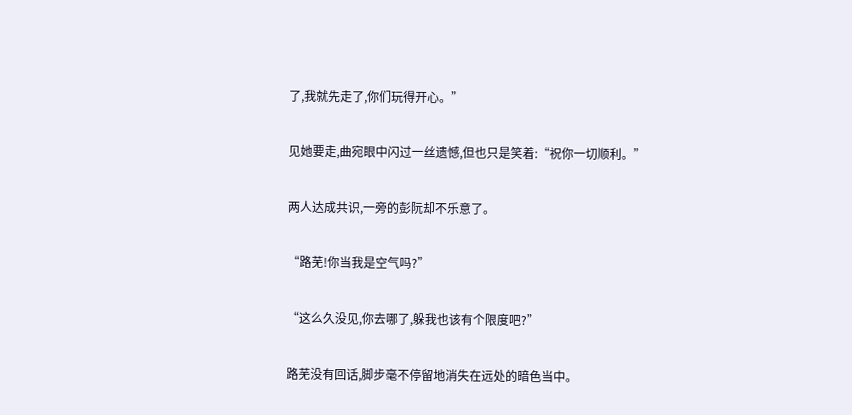了,我就先走了,你们玩得开心。”

见她要走,曲宛眼中闪过一丝遗憾,但也只是笑着:“祝你一切顺利。”

两人达成共识,一旁的彭阮却不乐意了。

“路芜!你当我是空气吗?”

“这么久没见,你去哪了,躲我也该有个限度吧?”

路芜没有回话,脚步毫不停留地消失在远处的暗色当中。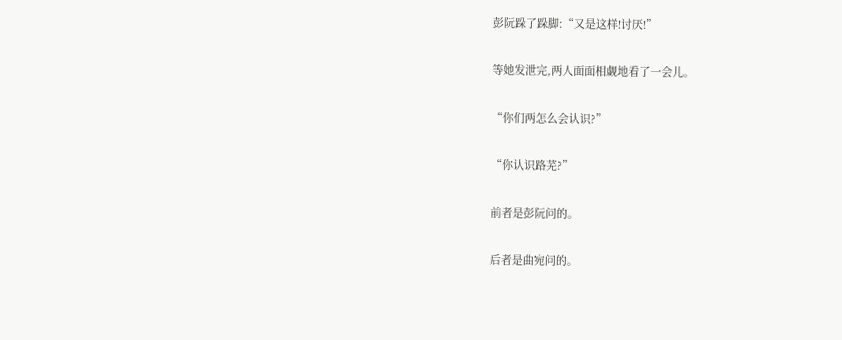彭阮跺了跺脚:“又是这样!讨厌!”

等她发泄完,两人面面相觑地看了一会儿。

“你们两怎么会认识?”

“你认识路芜?”

前者是彭阮问的。

后者是曲宛问的。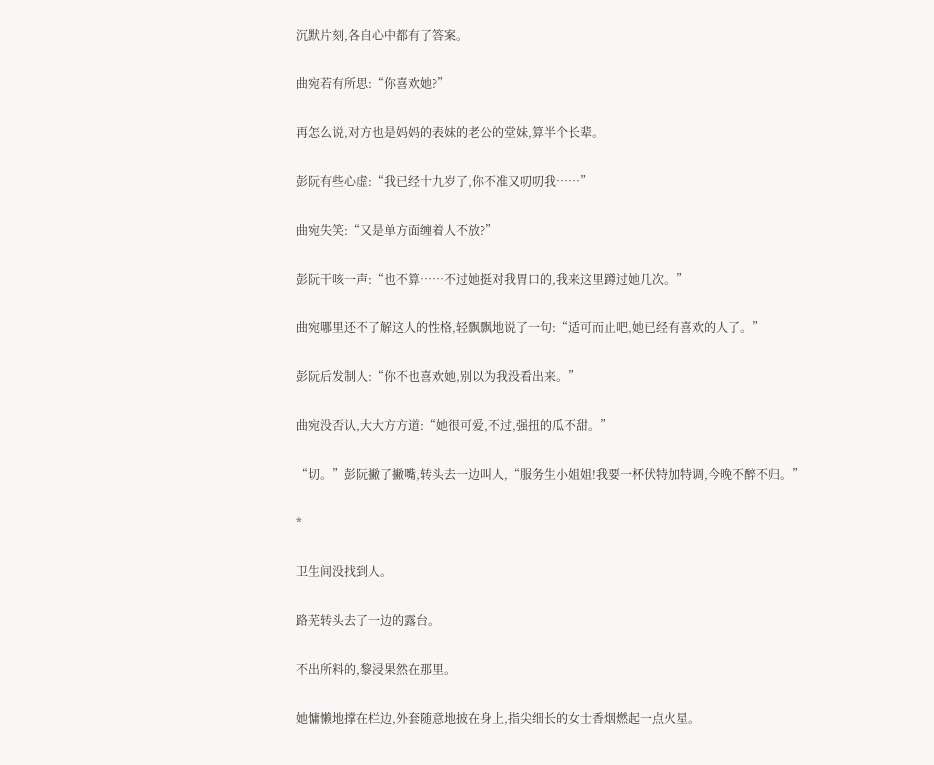沉默片刻,各自心中都有了答案。

曲宛若有所思:“你喜欢她?”

再怎么说,对方也是妈妈的表妹的老公的堂妹,算半个长辈。

彭阮有些心虚:“我已经十九岁了,你不准又叨叨我……”

曲宛失笑:“又是单方面缠着人不放?”

彭阮干咳一声:“也不算……不过她挺对我胃口的,我来这里蹲过她几次。”

曲宛哪里还不了解这人的性格,轻飘飘地说了一句:“适可而止吧,她已经有喜欢的人了。”

彭阮后发制人:“你不也喜欢她,别以为我没看出来。”

曲宛没否认,大大方方道:“她很可爱,不过,强扭的瓜不甜。”

“切。”彭阮撇了撇嘴,转头去一边叫人,“服务生小姐姐!我要一杯伏特加特调,今晚不醉不归。”

*

卫生间没找到人。

路芜转头去了一边的露台。

不出所料的,黎浸果然在那里。

她慵懒地撑在栏边,外套随意地披在身上,指尖细长的女士香烟燃起一点火星。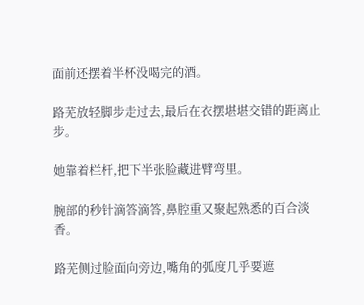面前还摆着半杯没喝完的酒。

路芜放轻脚步走过去,最后在衣摆堪堪交错的距离止步。

她靠着栏杆,把下半张脸藏进臂弯里。

腕部的秒针滴答滴答,鼻腔重又聚起熟悉的百合淡香。

路芜侧过脸面向旁边,嘴角的弧度几乎要遮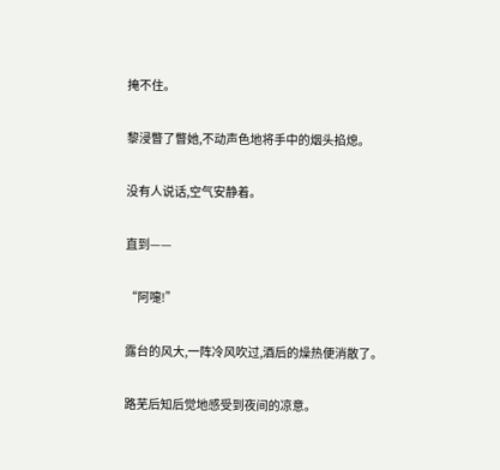掩不住。

黎浸瞥了瞥她,不动声色地将手中的烟头掐熄。

没有人说话,空气安静着。

直到——

“阿嚏!”

露台的风大,一阵冷风吹过,酒后的燥热便消散了。

路芜后知后觉地感受到夜间的凉意。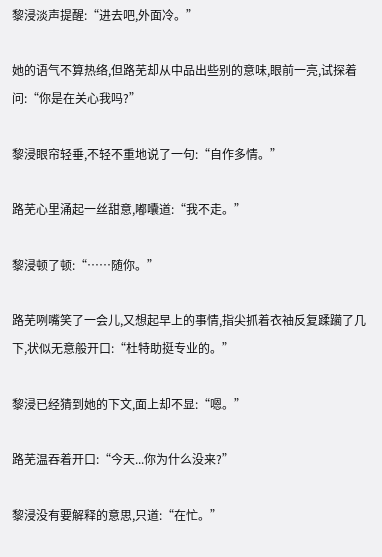黎浸淡声提醒:“进去吧,外面冷。”

她的语气不算热络,但路芜却从中品出些别的意味,眼前一亮,试探着问:“你是在关心我吗?”

黎浸眼帘轻垂,不轻不重地说了一句:“自作多情。”

路芜心里涌起一丝甜意,嘟囔道:“我不走。”

黎浸顿了顿:“……随你。”

路芜咧嘴笑了一会儿,又想起早上的事情,指尖抓着衣袖反复蹂躏了几下,状似无意般开口:“杜特助挺专业的。”

黎浸已经猜到她的下文,面上却不显:“嗯。”

路芜温吞着开口:“今天...你为什么没来?”

黎浸没有要解释的意思,只道:“在忙。”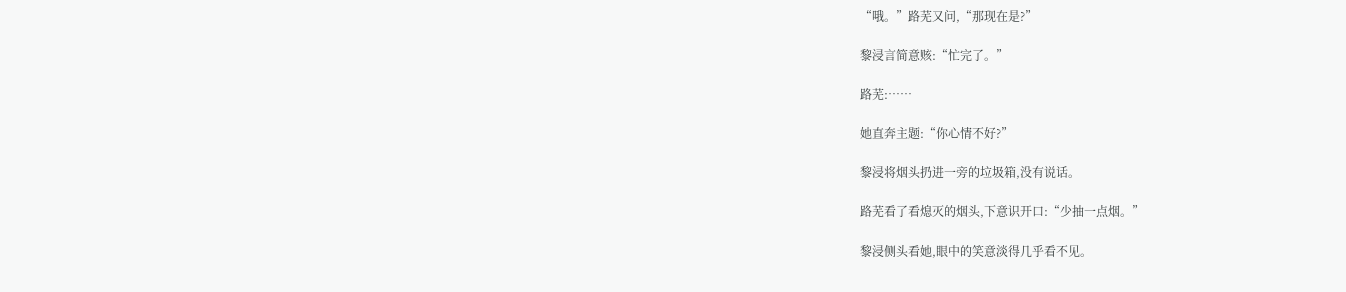“哦。”路芜又问,“那现在是?”

黎浸言简意赅:“忙完了。”

路芜:……

她直奔主题:“你心情不好?”

黎浸将烟头扔进一旁的垃圾箱,没有说话。

路芜看了看熄灭的烟头,下意识开口:“少抽一点烟。”

黎浸侧头看她,眼中的笑意淡得几乎看不见。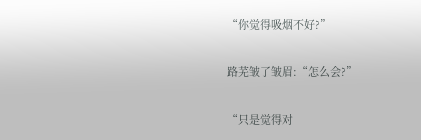“你觉得吸烟不好?”

路芜皱了皱眉:“怎么会?”

“只是觉得对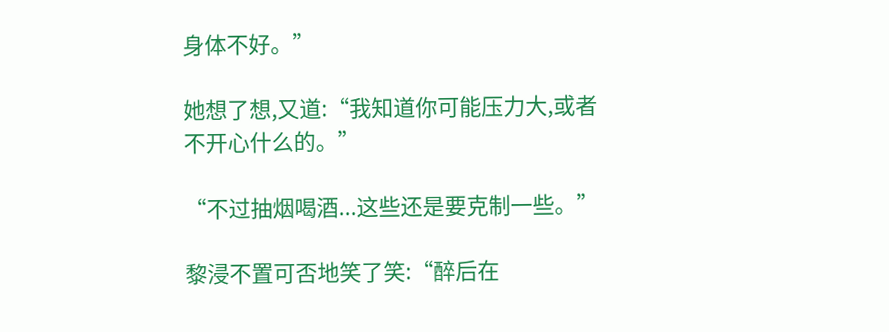身体不好。”

她想了想,又道:“我知道你可能压力大,或者不开心什么的。”

“不过抽烟喝酒...这些还是要克制一些。”

黎浸不置可否地笑了笑:“醉后在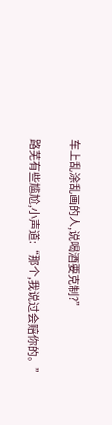车上乱涂乱画的人,说喝酒要克制?”

路芜有些尴尬,小声道:“那个,我说过会赔你的。”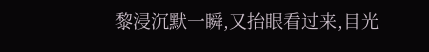黎浸沉默一瞬,又抬眼看过来,目光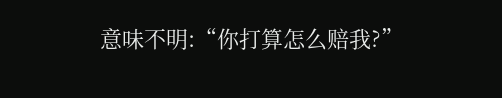意味不明:“你打算怎么赔我?”